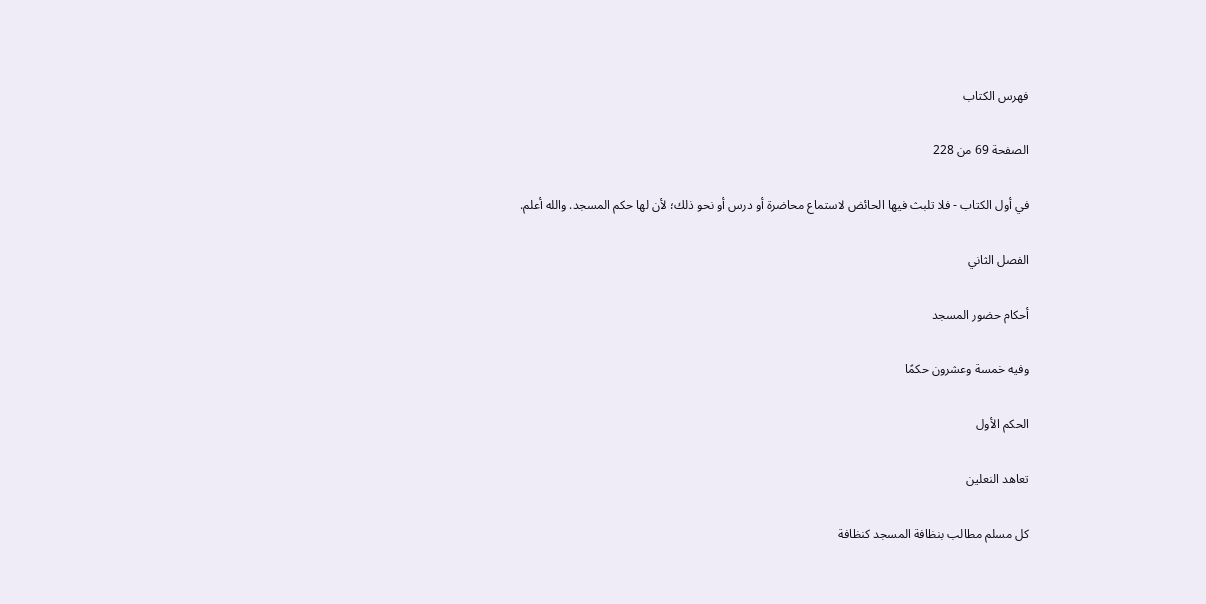فهرس الكتاب

الصفحة 69 من 228

في أول الكتاب - فلا تلبث فيها الحائض لاستماع محاضرة أو درس أو نحو ذلك؛ لأن لها حكم المسجد. والله أعلم.

الفصل الثاني

أحكام حضور المسجد

وفيه خمسة وعشرون حكمًا

الحكم الأول

تعاهد النعلين

كل مسلم مطالب بنظافة المسجد كنظافة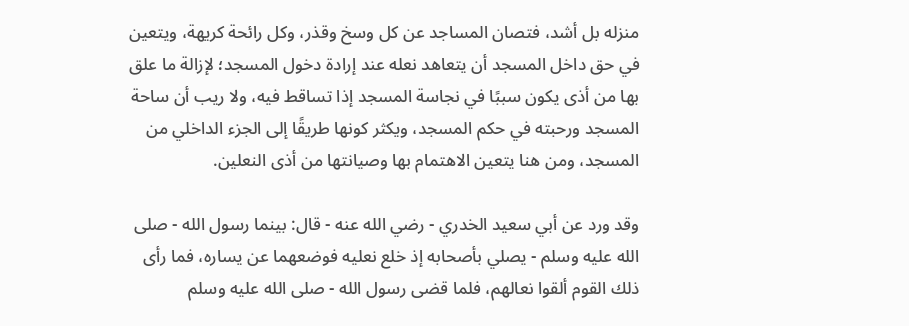منزله بل أشد، فتصان المساجد عن كل وسخ وقذر، وكل رائحة كريهة، ويتعين في حق داخل المسجد أن يتعاهد نعله عند إرادة دخول المسجد؛ لإزالة ما علق بها من أذى يكون سببًا في نجاسة المسجد إذا تساقط فيه، ولا ريب أن ساحة المسجد ورحبته في حكم المسجد، ويكثر كونها طريقًا إلى الجزء الداخلي من المسجد، ومن هنا يتعين الاهتمام بها وصيانتها من أذى النعلين.

وقد ورد عن أبي سعيد الخدري - رضي الله عنه - قال: بينما رسول الله - صلى الله عليه وسلم - يصلي بأصحابه إذ خلع نعليه فوضعهما عن يساره، فما رأى ذلك القوم ألقوا نعالهم، فلما قضى رسول الله - صلى الله عليه وسلم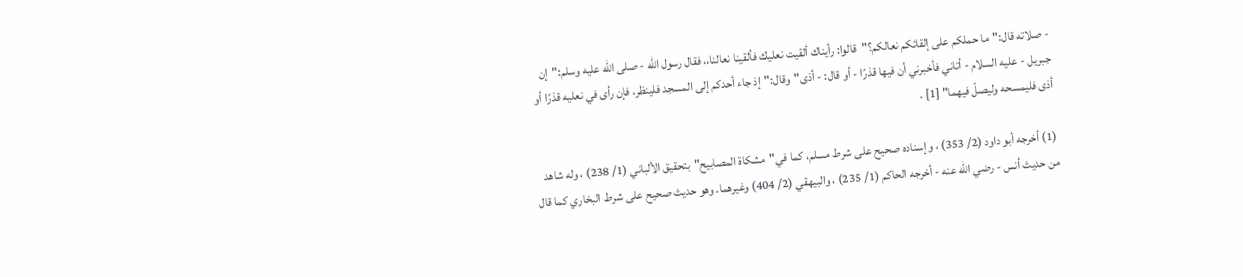- صلاته قال:"ما حملكم على إلقائكم نعالكم؟"قالوا: رأيناك ألقيت نعليك فألقينا نعالنا،، فقال رسول الله - صلى الله عليه وسلم:"إن جبريل - عليه السلام - أتاني فأخبرني أن فيها قذرًا - أو قال: - أذى"وقال:"إذ جاء أحدكم إلى المسجد فلينظر، فإن رأى في نعليه قذرًا أو أذى فليمسحه وليصلّ فيهما" [1] .

(1) أخرجه أبو داود (2/ 353) ، وإسناده صحيح على شرط مسلم، كما في"مشكاة المصابيح"بتحقيق الألباني (1/ 238) ، وله شاهد من حديث أنس - رضي الله عنه - أخرجه الحاكم (1/ 235) ، والبيهقي (2/ 404) وغيرهما. وهو حديث صحيح على شرط البخاري كما قال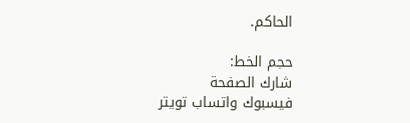الحاكم.

حجم الخط:
شارك الصفحة
فيسبوك واتساب تويتر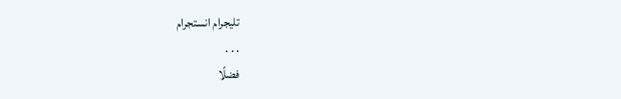تليجرام انستجرام
. . .
فضلًا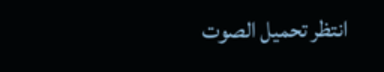انتظر تحميل الصوت